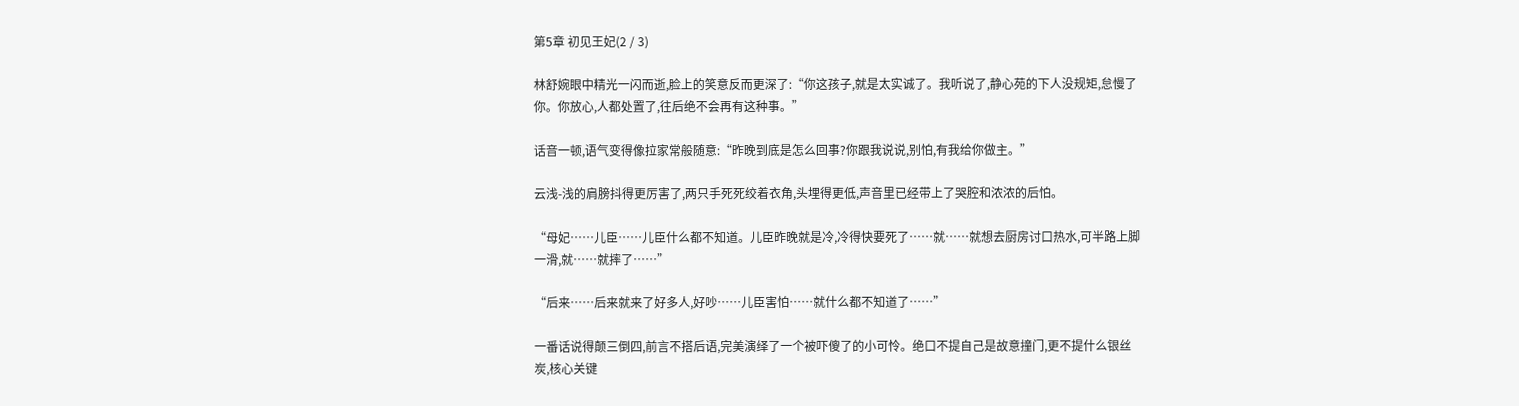第5章 初见王妃(2 / 3)

林舒婉眼中精光一闪而逝,脸上的笑意反而更深了:“你这孩子,就是太实诚了。我听说了,静心苑的下人没规矩,怠慢了你。你放心,人都处置了,往后绝不会再有这种事。”

话音一顿,语气变得像拉家常般随意:“昨晚到底是怎么回事?你跟我说说,别怕,有我给你做主。”

云浅-浅的肩膀抖得更厉害了,两只手死死绞着衣角,头埋得更低,声音里已经带上了哭腔和浓浓的后怕。

“母妃……儿臣……儿臣什么都不知道。儿臣昨晚就是冷,冷得快要死了……就……就想去厨房讨口热水,可半路上脚一滑,就……就摔了……”

“后来……后来就来了好多人,好吵……儿臣害怕……就什么都不知道了……”

一番话说得颠三倒四,前言不搭后语,完美演绎了一个被吓傻了的小可怜。绝口不提自己是故意撞门,更不提什么银丝炭,核心关键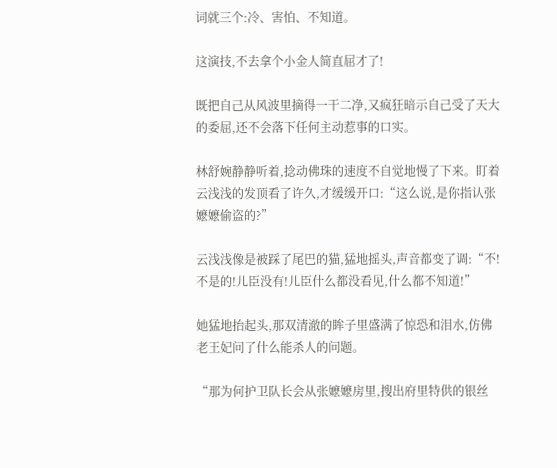词就三个:冷、害怕、不知道。

这演技,不去拿个小金人简直屈才了!

既把自己从风波里摘得一干二净,又疯狂暗示自己受了天大的委屈,还不会落下任何主动惹事的口实。

林舒婉静静听着,捻动佛珠的速度不自觉地慢了下来。盯着云浅浅的发顶看了许久,才缓缓开口:“这么说,是你指认张嬷嬷偷盗的?”

云浅浅像是被踩了尾巴的猫,猛地摇头,声音都变了调:“不!不是的!儿臣没有!儿臣什么都没看见,什么都不知道!”

她猛地抬起头,那双清澈的眸子里盛满了惊恐和泪水,仿佛老王妃问了什么能杀人的问题。

“那为何护卫队长会从张嬷嬷房里,搜出府里特供的银丝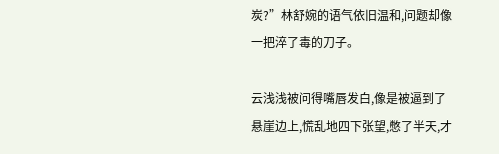炭?”林舒婉的语气依旧温和,问题却像一把淬了毒的刀子。

云浅浅被问得嘴唇发白,像是被逼到了悬崖边上,慌乱地四下张望,憋了半天,才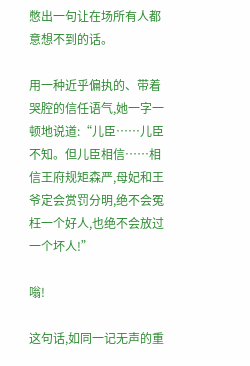憋出一句让在场所有人都意想不到的话。

用一种近乎偏执的、带着哭腔的信任语气,她一字一顿地说道:“儿臣……儿臣不知。但儿臣相信……相信王府规矩森严,母妃和王爷定会赏罚分明,绝不会冤枉一个好人,也绝不会放过一个坏人!”

嗡!

这句话,如同一记无声的重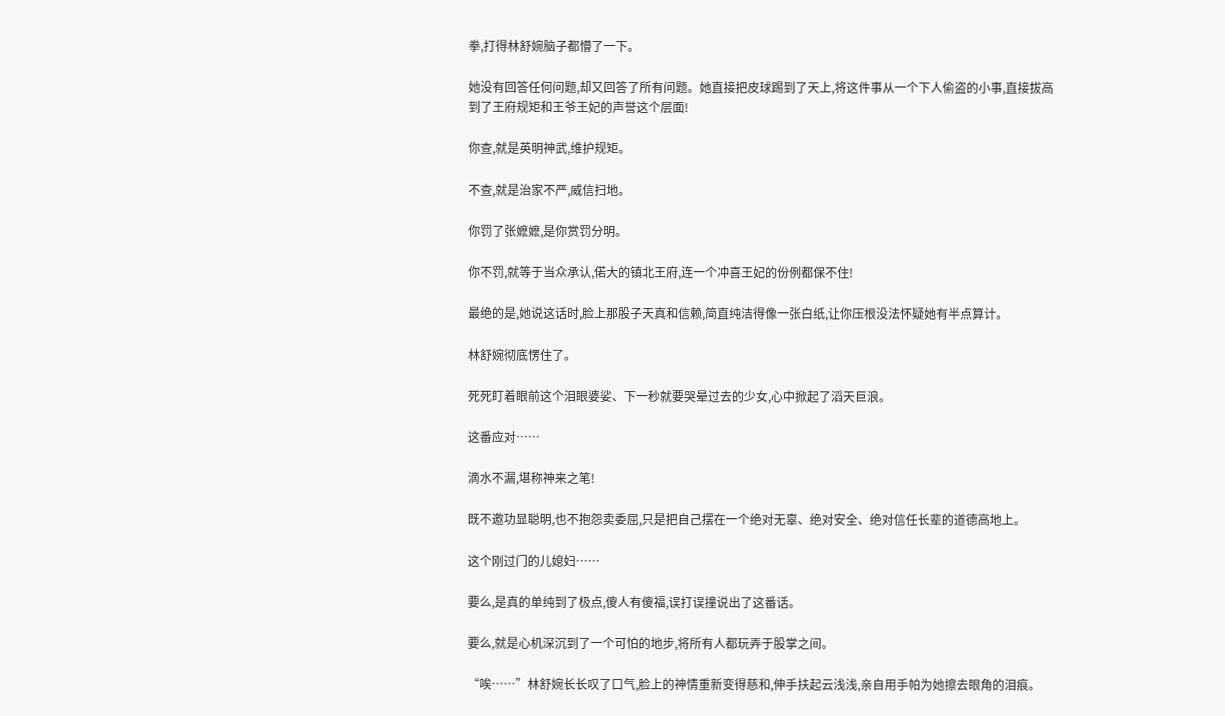拳,打得林舒婉脑子都懵了一下。

她没有回答任何问题,却又回答了所有问题。她直接把皮球踢到了天上,将这件事从一个下人偷盗的小事,直接拔高到了王府规矩和王爷王妃的声誉这个层面!

你查,就是英明神武,维护规矩。

不查,就是治家不严,威信扫地。

你罚了张嬷嬷,是你赏罚分明。

你不罚,就等于当众承认,偌大的镇北王府,连一个冲喜王妃的份例都保不住!

最绝的是,她说这话时,脸上那股子天真和信赖,简直纯洁得像一张白纸,让你压根没法怀疑她有半点算计。

林舒婉彻底愣住了。

死死盯着眼前这个泪眼婆娑、下一秒就要哭晕过去的少女,心中掀起了滔天巨浪。

这番应对……

滴水不漏,堪称神来之笔!

既不邀功显聪明,也不抱怨卖委屈,只是把自己摆在一个绝对无辜、绝对安全、绝对信任长辈的道德高地上。

这个刚过门的儿媳妇……

要么,是真的单纯到了极点,傻人有傻福,误打误撞说出了这番话。

要么,就是心机深沉到了一个可怕的地步,将所有人都玩弄于股掌之间。

“唉……”林舒婉长长叹了口气,脸上的神情重新变得慈和,伸手扶起云浅浅,亲自用手帕为她擦去眼角的泪痕。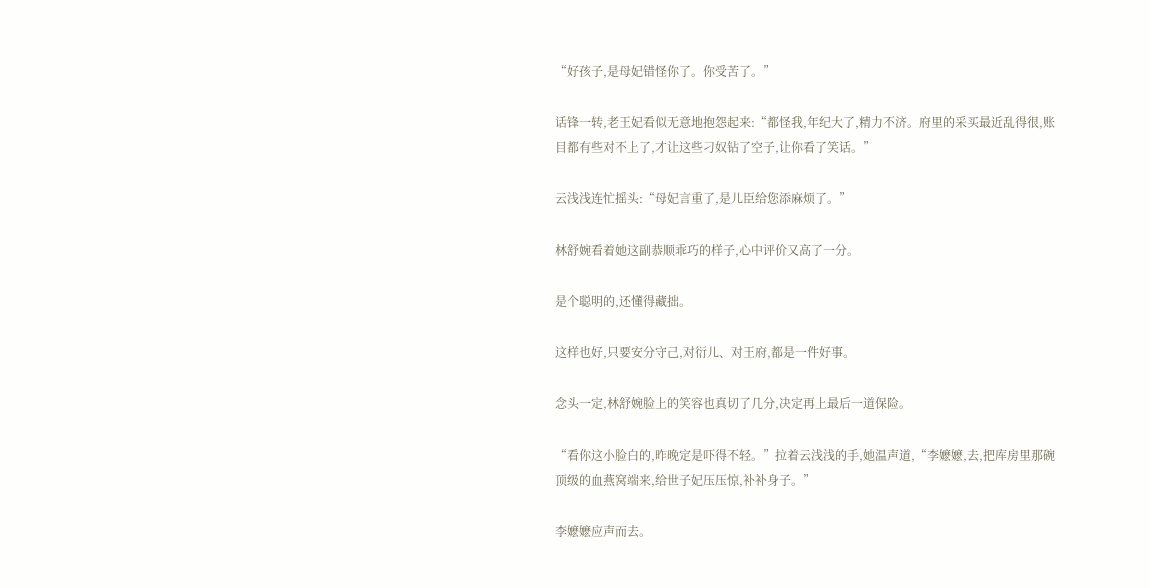“好孩子,是母妃错怪你了。你受苦了。”

话锋一转,老王妃看似无意地抱怨起来:“都怪我,年纪大了,精力不济。府里的采买最近乱得很,账目都有些对不上了,才让这些刁奴钻了空子,让你看了笑话。”

云浅浅连忙摇头:“母妃言重了,是儿臣给您添麻烦了。”

林舒婉看着她这副恭顺乖巧的样子,心中评价又高了一分。

是个聪明的,还懂得藏拙。

这样也好,只要安分守己,对衍儿、对王府,都是一件好事。

念头一定,林舒婉脸上的笑容也真切了几分,决定再上最后一道保险。

“看你这小脸白的,昨晚定是吓得不轻。”拉着云浅浅的手,她温声道,“李嬷嬷,去,把库房里那碗顶级的血燕窝端来,给世子妃压压惊,补补身子。”

李嬷嬷应声而去。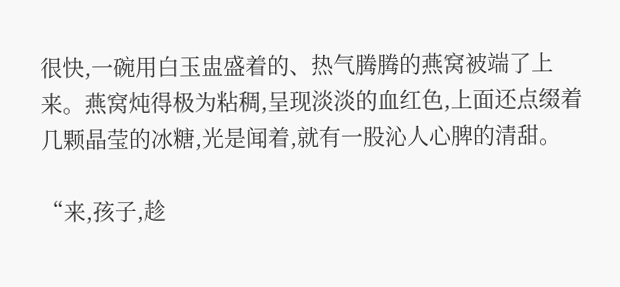很快,一碗用白玉盅盛着的、热气腾腾的燕窝被端了上来。燕窝炖得极为粘稠,呈现淡淡的血红色,上面还点缀着几颗晶莹的冰糖,光是闻着,就有一股沁人心脾的清甜。

“来,孩子,趁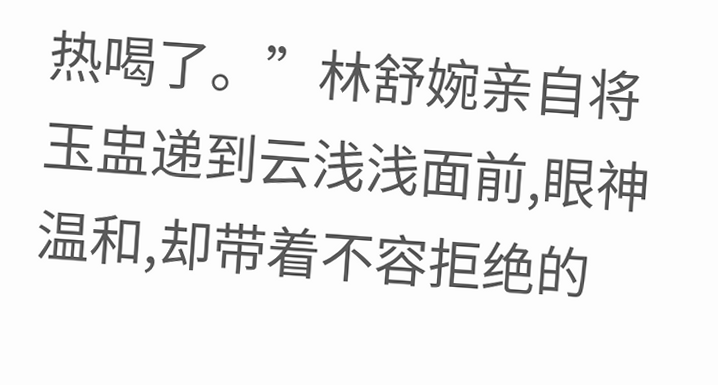热喝了。”林舒婉亲自将玉盅递到云浅浅面前,眼神温和,却带着不容拒绝的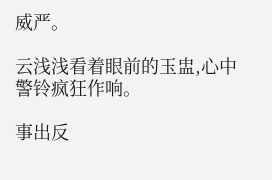威严。

云浅浅看着眼前的玉盅,心中警铃疯狂作响。

事出反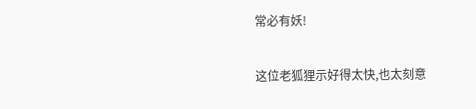常必有妖!

这位老狐狸示好得太快,也太刻意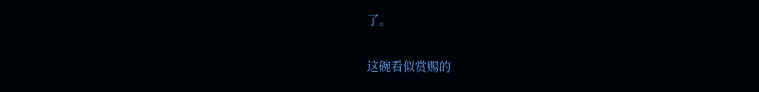了。

这碗看似赏赐的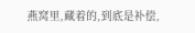燕窝里,藏着的,到底是补偿,